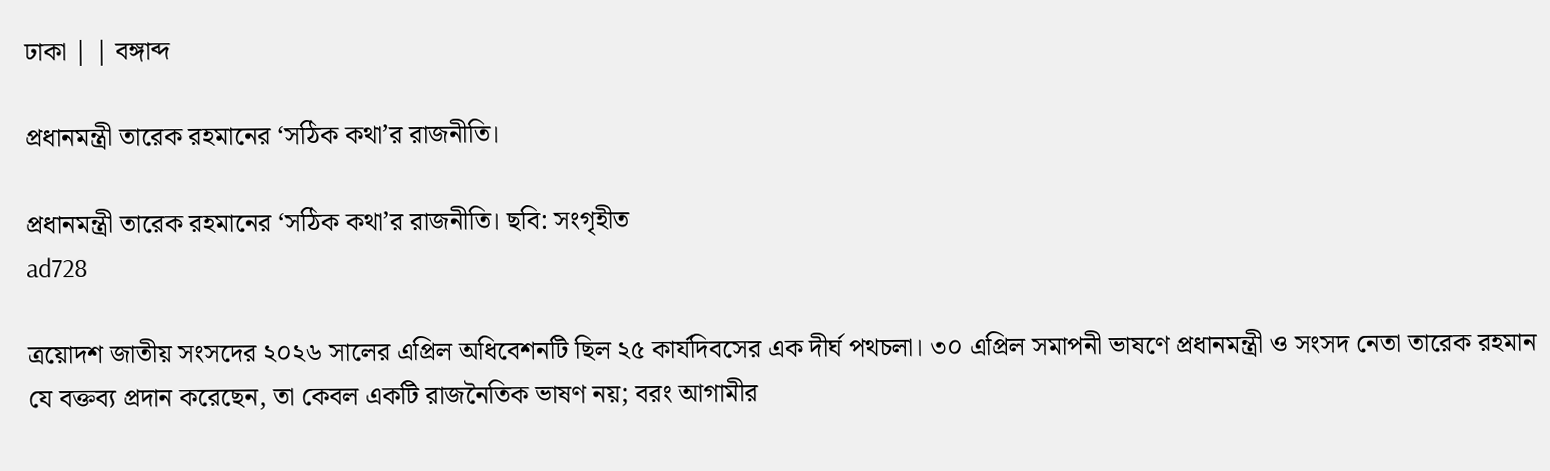ঢাকা | | বঙ্গাব্দ

প্রধানমন্ত্রী তারেক রহমানের ‘সঠিক কথা’র রাজনীতি।

প্রধানমন্ত্রী তারেক রহমানের ‘সঠিক কথা’র রাজনীতি। ছবি: সংগৃহীত
ad728

ত্রয়োদশ জাতীয় সংসদের ২০২৬ সালের এপ্রিল অধিবেশনটি ছিল ২৫ কার্যদিবসের এক দীর্ঘ পথচলা। ৩০ এপ্রিল সমাপনী ভাষণে প্রধানমন্ত্রী ও সংসদ নেতা তারেক রহমান যে বক্তব্য প্রদান করেছেন, তা কেবল একটি রাজনৈতিক ভাষণ নয়; বরং আগামীর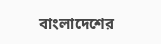বাংলাদেশের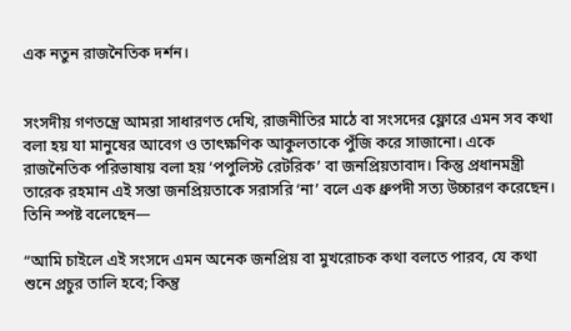এক নতুন রাজনৈতিক দর্শন।


সংসদীয় গণতন্ত্রে আমরা সাধারণত দেখি, রাজনীতির মাঠে বা সংসদের ফ্লোরে এমন সব কথা বলা হয় যা মানুষের আবেগ ও তাৎক্ষণিক আকুলতাকে পুঁজি করে সাজানো। একে রাজনৈতিক পরিভাষায় বলা হয় ‘পপুলিস্ট রেটরিক’ বা জনপ্রিয়তাবাদ। কিন্তু প্রধানমন্ত্রী তারেক রহমান এই সস্তা জনপ্রিয়তাকে সরাসরি ‘না’ বলে এক ধ্রুপদী সত্য উচ্চারণ করেছেন। তিনি স্পষ্ট বলেছেন—

“আমি চাইলে এই সংসদে এমন অনেক জনপ্রিয় বা মুখরোচক কথা বলতে পারব, যে কথা শুনে প্রচুর তালি হবে; কিন্তু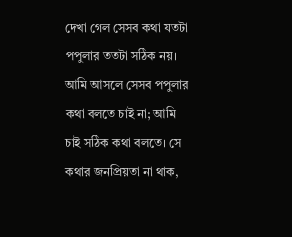দেখা গেল সেসব কথা যতটা পপুলার ততটা সঠিক নয়। আমি আসলে সেসব পপুলার কথা বলতে চাই না; আমি চাই সঠিক কথা বলতে। সে কথার জনপ্রিয়তা না থাক,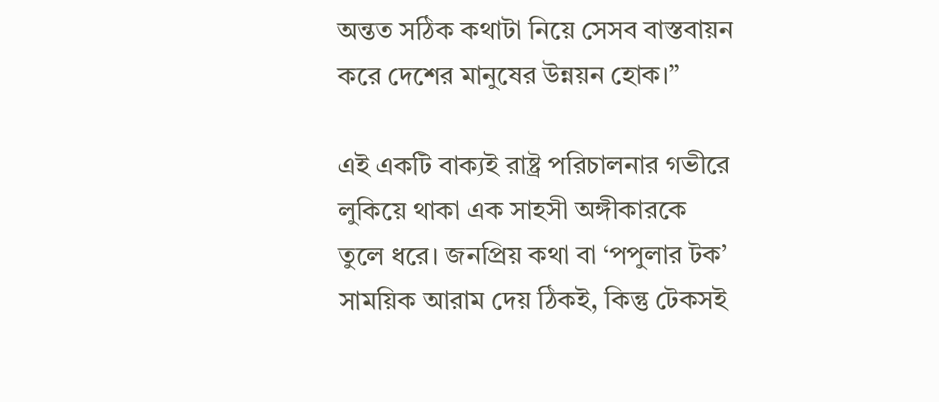অন্তত সঠিক কথাটা নিয়ে সেসব বাস্তবায়ন করে দেশের মানুষের উন্নয়ন হোক।”

এই একটি বাক্যই রাষ্ট্র পরিচালনার গভীরে লুকিয়ে থাকা এক সাহসী অঙ্গীকারকে তুলে ধরে। জনপ্রিয় কথা বা ‘পপুলার টক’ সাময়িক আরাম দেয় ঠিকই, কিন্তু টেকসই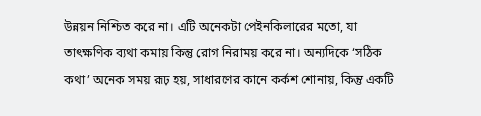উন্নয়ন নিশ্চিত করে না। এটি অনেকটা পেইনকিলারের মতো, যা তাৎক্ষণিক ব্যথা কমায় কিন্তু রোগ নিরাময় করে না। অন্যদিকে ‘সঠিক কথা’ অনেক সময় রূঢ় হয়, সাধারণের কানে কর্কশ শোনায়, কিন্তু একটি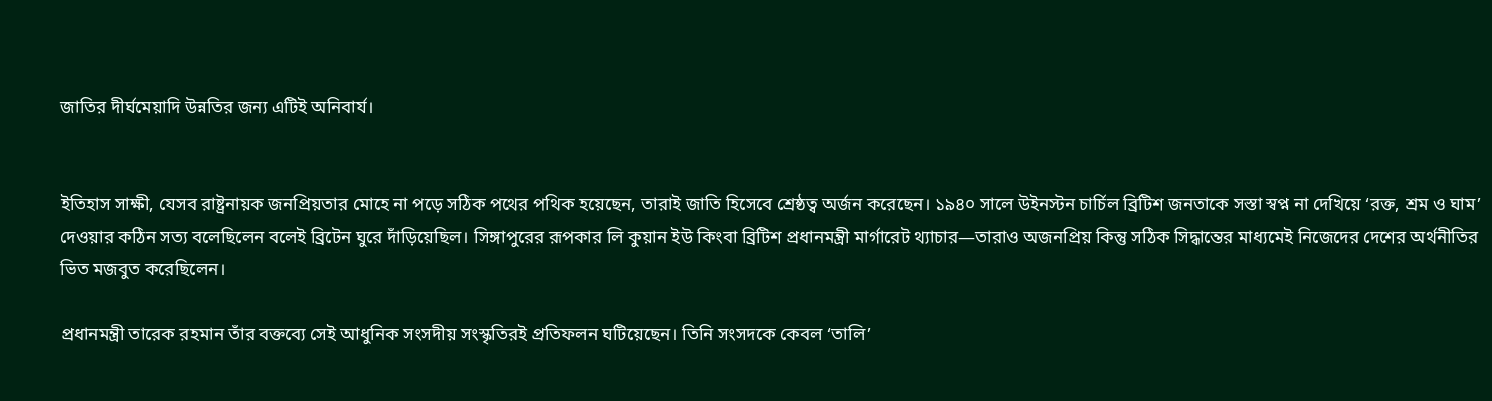জাতির দীর্ঘমেয়াদি উন্নতির জন্য এটিই অনিবার্য।


ইতিহাস সাক্ষী, যেসব রাষ্ট্রনায়ক জনপ্রিয়তার মোহে না পড়ে সঠিক পথের পথিক হয়েছেন, তারাই জাতি হিসেবে শ্রেষ্ঠত্ব অর্জন করেছেন। ১৯৪০ সালে উইনস্টন চার্চিল ব্রিটিশ জনতাকে সস্তা স্বপ্ন না দেখিয়ে ‘রক্ত, শ্রম ও ঘাম’ দেওয়ার কঠিন সত্য বলেছিলেন বলেই ব্রিটেন ঘুরে দাঁড়িয়েছিল। সিঙ্গাপুরের রূপকার লি কুয়ান ইউ কিংবা ব্রিটিশ প্রধানমন্ত্রী মার্গারেট থ্যাচার—তারাও অজনপ্রিয় কিন্তু সঠিক সিদ্ধান্তের মাধ্যমেই নিজেদের দেশের অর্থনীতির ভিত মজবুত করেছিলেন।

প্রধানমন্ত্রী তারেক রহমান তাঁর বক্তব্যে সেই আধুনিক সংসদীয় সংস্কৃতিরই প্রতিফলন ঘটিয়েছেন। তিনি সংসদকে কেবল ‘তালি’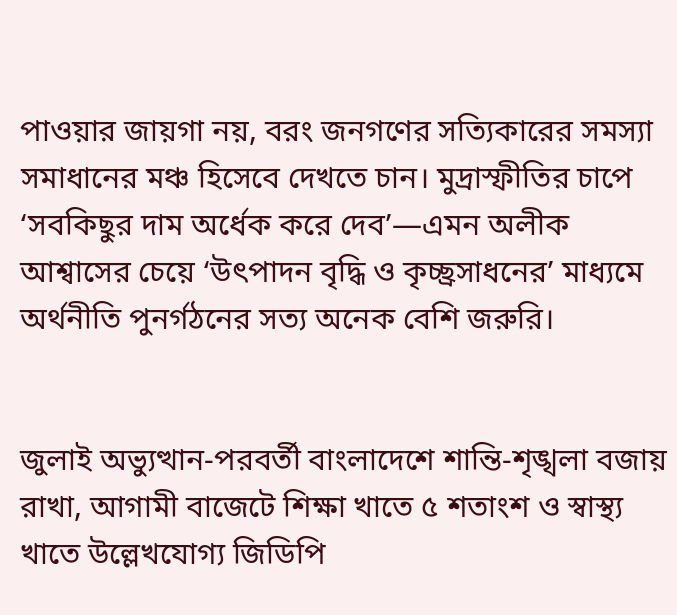পাওয়ার জায়গা নয়, বরং জনগণের সত্যিকারের সমস্যা সমাধানের মঞ্চ হিসেবে দেখতে চান। মুদ্রাস্ফীতির চাপে ‘সবকিছুর দাম অর্ধেক করে দেব’—এমন অলীক আশ্বাসের চেয়ে ‘উৎপাদন বৃদ্ধি ও কৃচ্ছ্রসাধনের’ মাধ্যমে অর্থনীতি পুনর্গঠনের সত্য অনেক বেশি জরুরি।


জুলাই অভ্যুত্থান-পরবর্তী বাংলাদেশে শান্তি-শৃঙ্খলা বজায় রাখা, আগামী বাজেটে শিক্ষা খাতে ৫ শতাংশ ও স্বাস্থ্য খাতে উল্লেখযোগ্য জিডিপি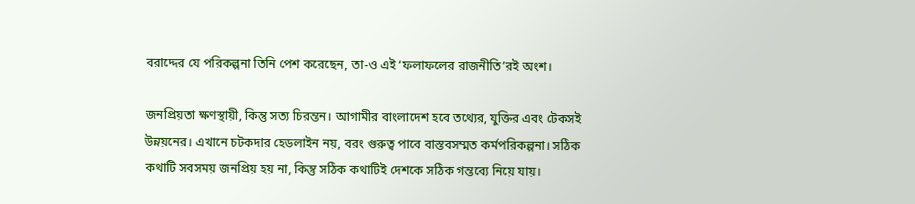বরাদ্দের যে পরিকল্পনা তিনি পেশ করেছেন, তা-ও এই ‘ফলাফলের রাজনীতি’রই অংশ।

জনপ্রিয়তা ক্ষণস্থায়ী, কিন্তু সত্য চিরন্তন। আগামীর বাংলাদেশ হবে তথ্যের, যুক্তির এবং টেকসই উন্নয়নের। এখানে চটকদার হেডলাইন নয়, বরং গুরুত্ব পাবে বাস্তবসম্মত কর্মপরিকল্পনা। সঠিক কথাটি সবসময় জনপ্রিয় হয় না, কিন্তু সঠিক কথাটিই দেশকে সঠিক গন্তব্যে নিয়ে যায়।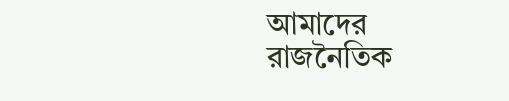আমাদের রাজনৈতিক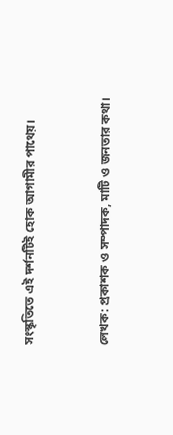সংস্কৃতিতে এই দর্শনটিই হোক আগামীর পাথেয়।


লেখক: প্রকাশক ও সম্পাদক, মাটি ও জনতার কথা।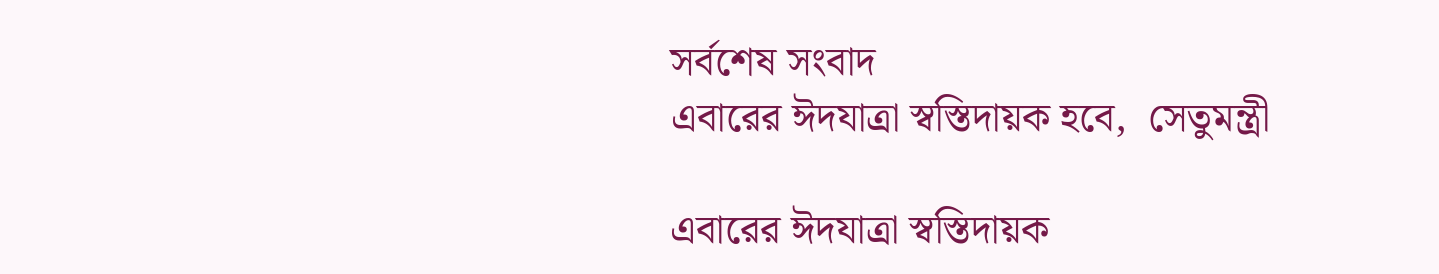সর্বশেষ সংবাদ
এবারের ঈদযাত্রা স্বস্তিদায়ক হবে,  সেতুমন্ত্রী

এবারের ঈদযাত্রা স্বস্তিদায়ক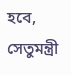হবে, সেতুমন্ত্রী